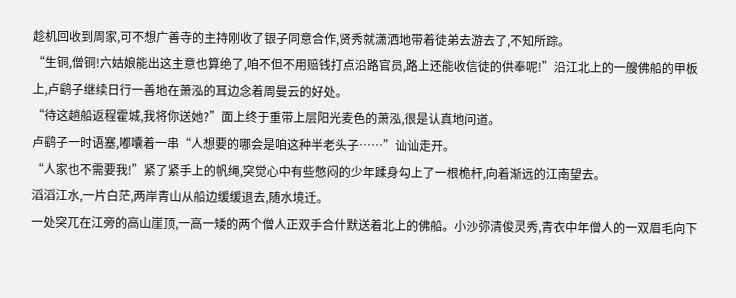趁机回收到周家,可不想广善寺的主持刚收了银子同意合作,贤秀就潇洒地带着徒弟去游去了,不知所踪。
“生铜,僧铜!六姑娘能出这主意也算绝了,咱不但不用赔钱打点沿路官员,路上还能收信徒的供奉呢!”沿江北上的一艘佛船的甲板上,卢鹞子继续日行一善地在萧泓的耳边念着周曼云的好处。
“待这趟船返程霍城,我将你送她?”面上终于重带上层阳光麦色的萧泓,很是认真地问道。
卢鹞子一时语塞,嘟囔着一串“人想要的哪会是咱这种半老头子……”讪讪走开。
“人家也不需要我!”紧了紧手上的帆绳,突觉心中有些憋闷的少年蹂身勾上了一根桅杆,向着渐远的江南望去。
滔滔江水,一片白茫,两岸青山从船边缓缓退去,随水境迁。
一处突兀在江旁的高山崖顶,一高一矮的两个僧人正双手合什默送着北上的佛船。小沙弥清俊灵秀,青衣中年僧人的一双眉毛向下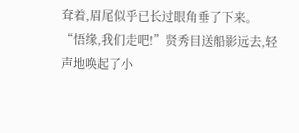耷着,眉尾似乎已长过眼角垂了下来。
“悟缘,我们走吧!”贤秀目送船影远去,轻声地唤起了小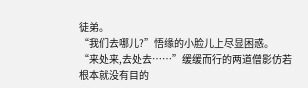徒弟。
“我们去哪儿?”悟缘的小脸儿上尽显困惑。
“来处来,去处去……”缓缓而行的两道僧影仿若根本就没有目的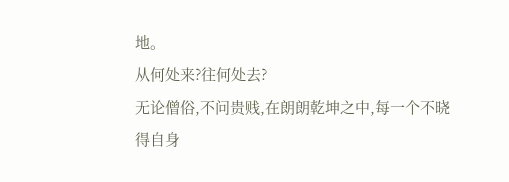地。
从何处来?往何处去?
无论僧俗,不问贵贱,在朗朗乾坤之中,每一个不晓得自身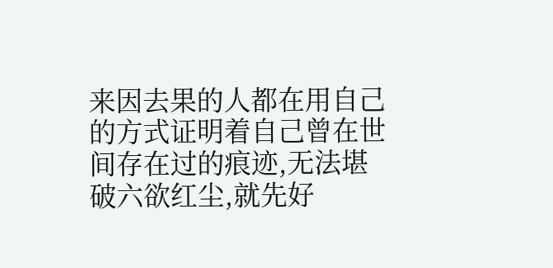来因去果的人都在用自己的方式证明着自己曾在世间存在过的痕迹,无法堪破六欲红尘,就先好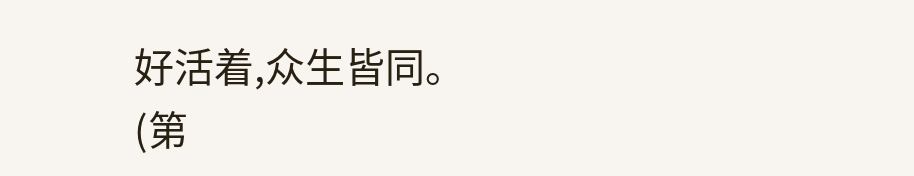好活着,众生皆同。
(第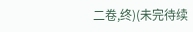二卷,终)(未完待续